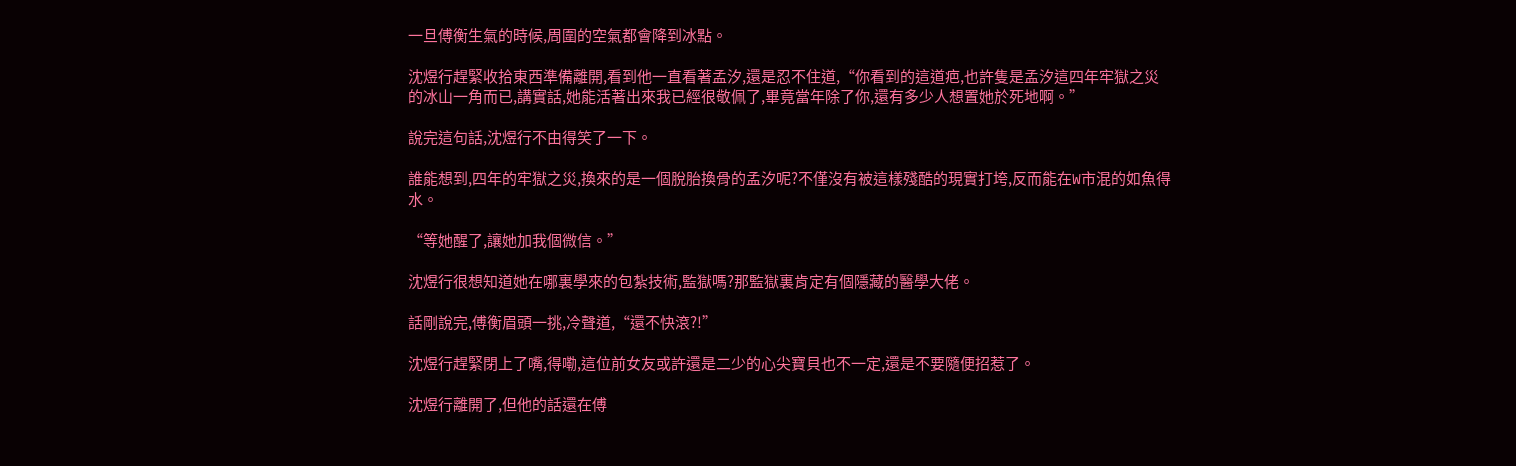一旦傅衡生氣的時候,周圍的空氣都會降到冰點。

沈煜行趕緊收拾東西準備離開,看到他一直看著孟汐,還是忍不住道,“你看到的這道疤,也許隻是孟汐這四年牢獄之災的冰山一角而已,講實話,她能活著出來我已經很敬佩了,畢竟當年除了你,還有多少人想置她於死地啊。”

說完這句話,沈煜行不由得笑了一下。

誰能想到,四年的牢獄之災,換來的是一個脫胎換骨的孟汐呢?不僅沒有被這樣殘酷的現實打垮,反而能在W市混的如魚得水。

“等她醒了,讓她加我個微信。”

沈煜行很想知道她在哪裏學來的包紮技術,監獄嗎?那監獄裏肯定有個隱藏的醫學大佬。

話剛說完,傅衡眉頭一挑,冷聲道,“還不快滾?!”

沈煜行趕緊閉上了嘴,得嘞,這位前女友或許還是二少的心尖寶貝也不一定,還是不要隨便招惹了。

沈煜行離開了,但他的話還在傅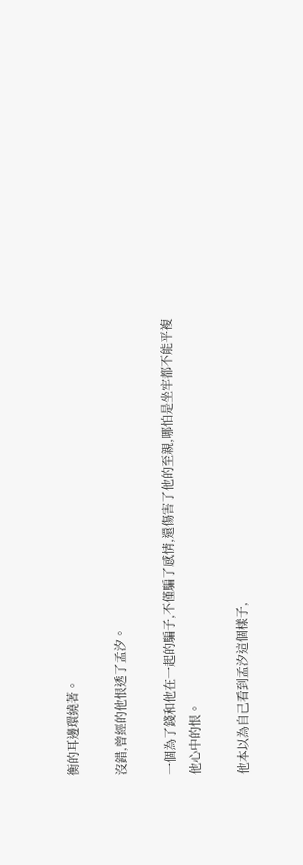衡的耳邊環繞著。

沒錯,曾經的他恨透了孟汐。

一個為了錢和他在一起的騙子,不僅騙了感情,還傷害了他的至親,哪怕是坐牢都不能平複他心中的恨。

他本以為自己看到孟汐這個樣子,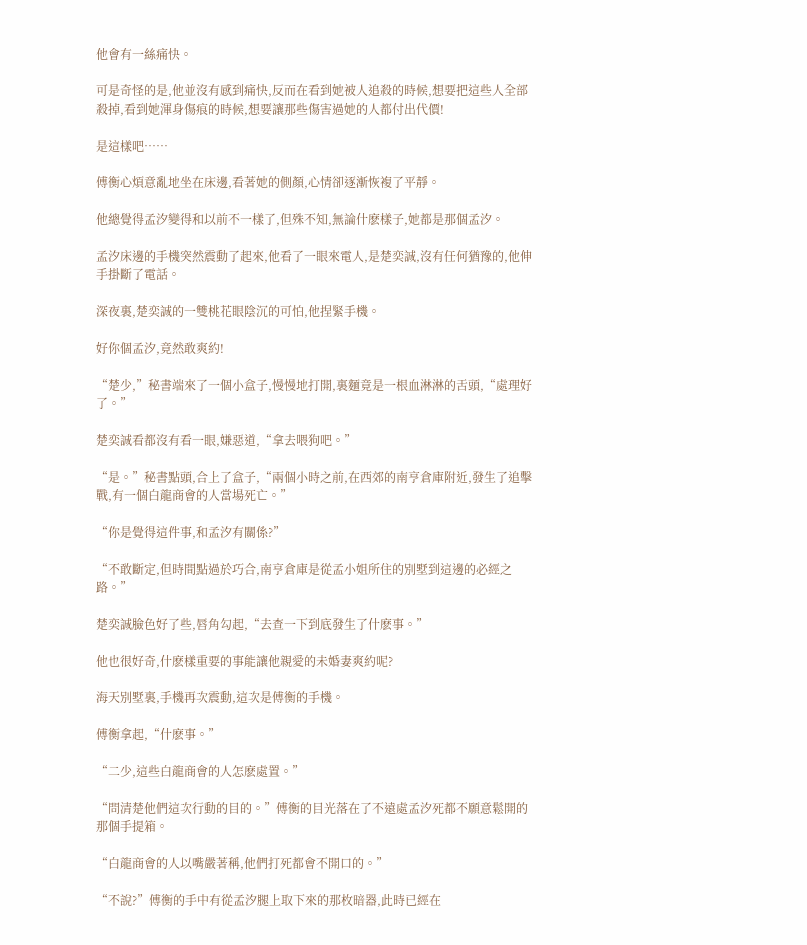他會有一絲痛快。

可是奇怪的是,他並沒有感到痛快,反而在看到她被人追殺的時候,想要把這些人全部殺掉,看到她渾身傷痕的時候,想要讓那些傷害過她的人都付出代價!

是這樣吧……

傅衡心煩意亂地坐在床邊,看著她的側顏,心情卻逐漸恢複了平靜。

他總覺得孟汐變得和以前不一樣了,但殊不知,無論什麽樣子,她都是那個孟汐。

孟汐床邊的手機突然震動了起來,他看了一眼來電人,是楚奕誠,沒有任何猶豫的,他伸手掛斷了電話。

深夜裏,楚奕誠的一雙桃花眼陰沉的可怕,他捏緊手機。

好你個孟汐,竟然敢爽約!

“楚少,”秘書端來了一個小盒子,慢慢地打開,裏麵竟是一根血淋淋的舌頭,“處理好了。”

楚奕誠看都沒有看一眼,嫌惡道,“拿去喂狗吧。”

“是。”秘書點頭,合上了盒子,“兩個小時之前,在西郊的南亨倉庫附近,發生了追擊戰,有一個白龍商會的人當場死亡。”

“你是覺得這件事,和孟汐有關係?”

“不敢斷定,但時間點過於巧合,南亨倉庫是從孟小姐所住的別墅到這邊的必經之路。”

楚奕誠臉色好了些,唇角勾起,“去查一下到底發生了什麽事。”

他也很好奇,什麽樣重要的事能讓他親愛的未婚妻爽約呢?

海天別墅裏,手機再次震動,這次是傅衡的手機。

傅衡拿起,“什麽事。”

“二少,這些白龍商會的人怎麽處置。”

“問清楚他們這次行動的目的。”傅衡的目光落在了不遠處孟汐死都不願意鬆開的那個手提箱。

“白龍商會的人以嘴嚴著稱,他們打死都會不開口的。”

“不說?”傅衡的手中有從孟汐腿上取下來的那枚暗器,此時已經在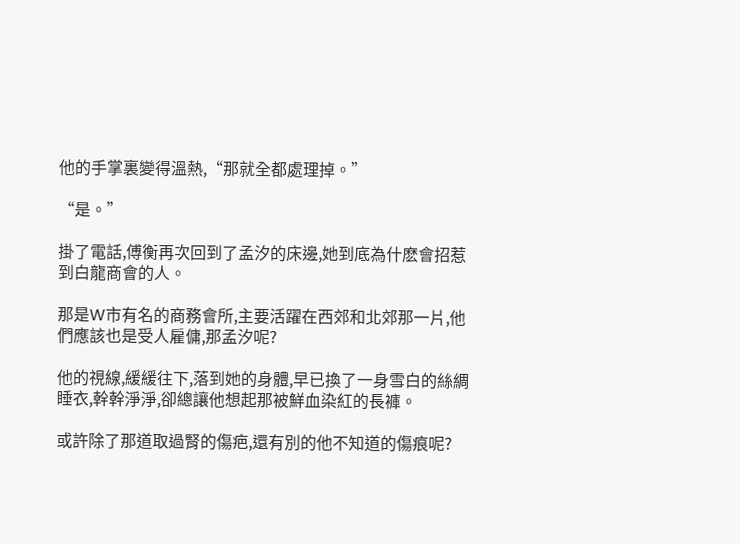他的手掌裏變得溫熱,“那就全都處理掉。”

“是。”

掛了電話,傅衡再次回到了孟汐的床邊,她到底為什麽會招惹到白龍商會的人。

那是W市有名的商務會所,主要活躍在西郊和北郊那一片,他們應該也是受人雇傭,那孟汐呢?

他的視線,緩緩往下,落到她的身體,早已換了一身雪白的絲綢睡衣,幹幹淨淨,卻總讓他想起那被鮮血染紅的長褲。

或許除了那道取過腎的傷疤,還有別的他不知道的傷痕呢?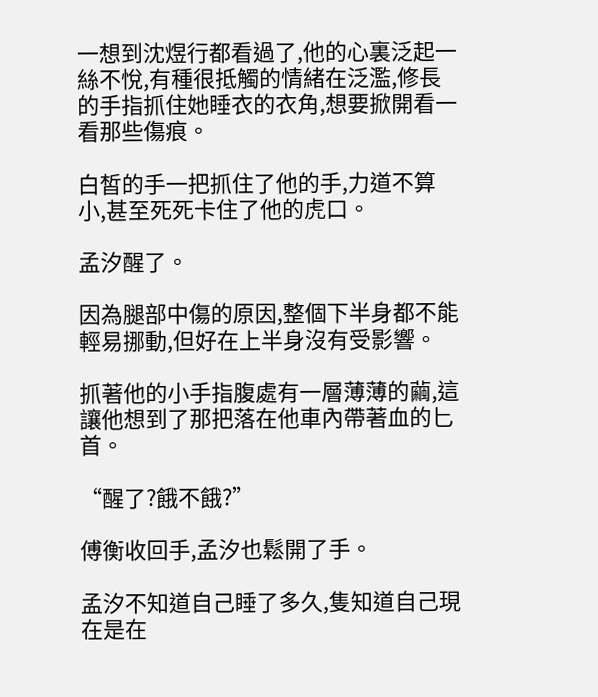一想到沈煜行都看過了,他的心裏泛起一絲不悅,有種很抵觸的情緒在泛濫,修長的手指抓住她睡衣的衣角,想要掀開看一看那些傷痕。

白皙的手一把抓住了他的手,力道不算小,甚至死死卡住了他的虎口。

孟汐醒了。

因為腿部中傷的原因,整個下半身都不能輕易挪動,但好在上半身沒有受影響。

抓著他的小手指腹處有一層薄薄的繭,這讓他想到了那把落在他車內帶著血的匕首。

“醒了?餓不餓?”

傅衡收回手,孟汐也鬆開了手。

孟汐不知道自己睡了多久,隻知道自己現在是在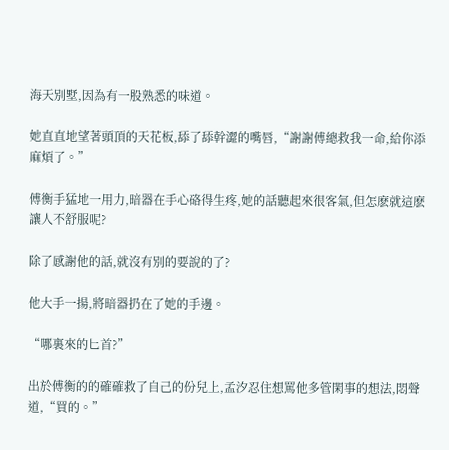海天別墅,因為有一股熟悉的味道。

她直直地望著頭頂的天花板,舔了舔幹澀的嘴唇,“謝謝傅總救我一命,給你添麻煩了。”

傅衡手猛地一用力,暗器在手心硌得生疼,她的話聽起來很客氣,但怎麽就這麽讓人不舒服呢?

除了感謝他的話,就沒有別的要說的了?

他大手一揚,將暗器扔在了她的手邊。

“哪裏來的匕首?”

出於傅衡的的確確救了自己的份兒上,孟汐忍住想罵他多管閑事的想法,悶聲道,“買的。”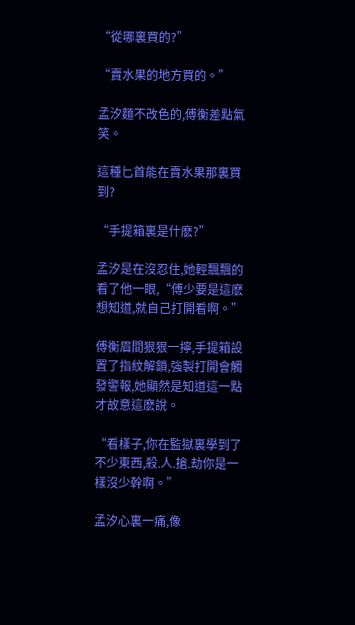“從哪裏買的?”

“賣水果的地方買的。”

孟汐麵不改色的,傅衡差點氣笑。

這種匕首能在賣水果那裏買到?

“手提箱裏是什麽?”

孟汐是在沒忍住,她輕飄飄的看了他一眼,“傅少要是這麽想知道,就自己打開看啊。”

傅衡眉間狠狠一擰,手提箱設置了指紋解鎖,強製打開會觸發警報,她顯然是知道這一點才故意這麽說。

“看樣子,你在監獄裏學到了不少東西,殺.人.搶.劫你是一樣沒少幹啊。”

孟汐心裏一痛,像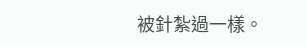被針紮過一樣。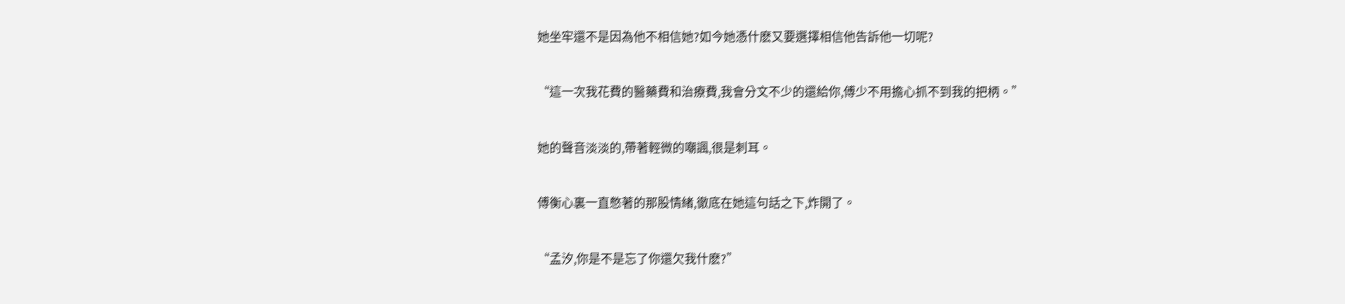她坐牢還不是因為他不相信她?如今她憑什麽又要選擇相信他告訴他一切呢?

“這一次我花費的醫藥費和治療費,我會分文不少的還給你,傅少不用擔心抓不到我的把柄。”

她的聲音淡淡的,帶著輕微的嘲諷,很是刺耳。

傅衡心裏一直憋著的那股情緒,徹底在她這句話之下,炸開了。

“孟汐,你是不是忘了你還欠我什麽?”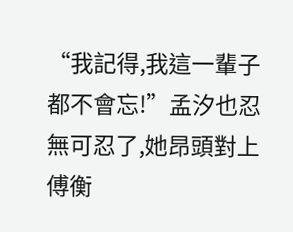“我記得,我這一輩子都不會忘!”孟汐也忍無可忍了,她昂頭對上傅衡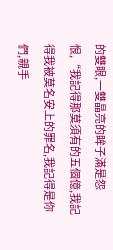的雙眼,一雙晶亮的眸子滿是怨恨,“我記得那莫須有的五個億,我記得我被莫名安上的罪名,我記得是你們,親手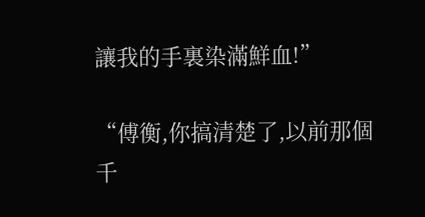讓我的手裏染滿鮮血!”

“傅衡,你搞清楚了,以前那個千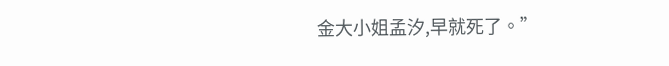金大小姐孟汐,早就死了。”